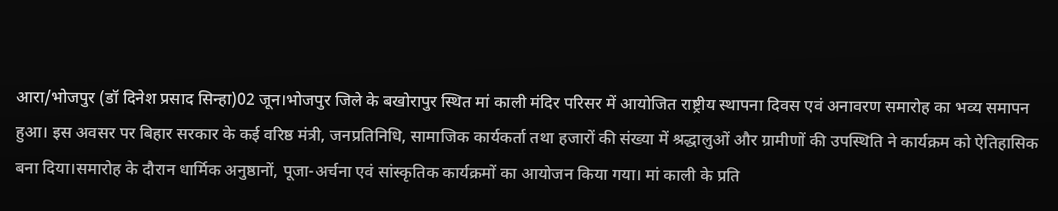आरा/भोजपुर (डॉ दिनेश प्रसाद सिन्हा)02 जून।भोजपुर जिले के बखोरापुर स्थित मां काली मंदिर परिसर में आयोजित राष्ट्रीय स्थापना दिवस एवं अनावरण समारोह का भव्य समापन हुआ। इस अवसर पर बिहार सरकार के कई वरिष्ठ मंत्री, जनप्रतिनिधि, सामाजिक कार्यकर्ता तथा हजारों की संख्या में श्रद्धालुओं और ग्रामीणों की उपस्थिति ने कार्यक्रम को ऐतिहासिक बना दिया।समारोह के दौरान धार्मिक अनुष्ठानों, पूजा-अर्चना एवं सांस्कृतिक कार्यक्रमों का आयोजन किया गया। मां काली के प्रति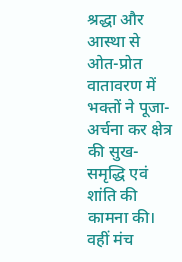श्रद्धा और आस्था से ओत-प्रोत वातावरण में भक्तों ने पूजा-अर्चना कर क्षेत्र की सुख-समृद्धि एवं शांति की कामना की। वहीं मंच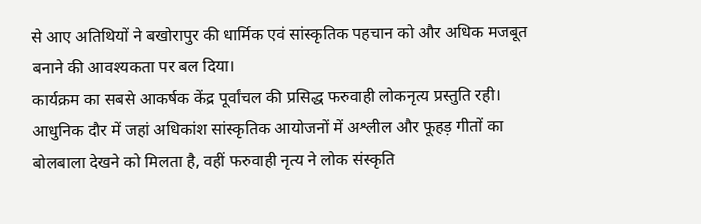से आए अतिथियों ने बखोरापुर की धार्मिक एवं सांस्कृतिक पहचान को और अधिक मजबूत बनाने की आवश्यकता पर बल दिया।
कार्यक्रम का सबसे आकर्षक केंद्र पूर्वांचल की प्रसिद्ध फरुवाही लोकनृत्य प्रस्तुति रही। आधुनिक दौर में जहां अधिकांश सांस्कृतिक आयोजनों में अश्लील और फूहड़ गीतों का बोलबाला देखने को मिलता है, वहीं फरुवाही नृत्य ने लोक संस्कृति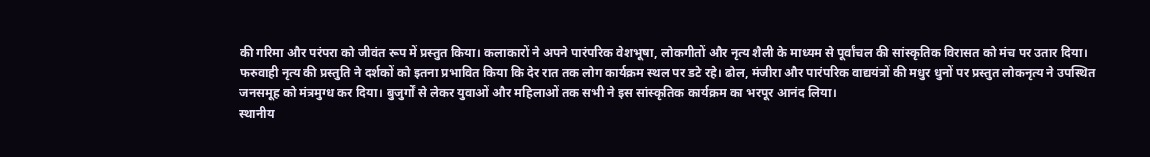की गरिमा और परंपरा को जीवंत रूप में प्रस्तुत किया। कलाकारों ने अपने पारंपरिक वेशभूषा, लोकगीतों और नृत्य शैली के माध्यम से पूर्वांचल की सांस्कृतिक विरासत को मंच पर उतार दिया।
फरुवाही नृत्य की प्रस्तुति ने दर्शकों को इतना प्रभावित किया कि देर रात तक लोग कार्यक्रम स्थल पर डटे रहे। ढोल, मंजीरा और पारंपरिक वाद्ययंत्रों की मधुर धुनों पर प्रस्तुत लोकनृत्य ने उपस्थित जनसमूह को मंत्रमुग्ध कर दिया। बुजुर्गों से लेकर युवाओं और महिलाओं तक सभी ने इस सांस्कृतिक कार्यक्रम का भरपूर आनंद लिया।
स्थानीय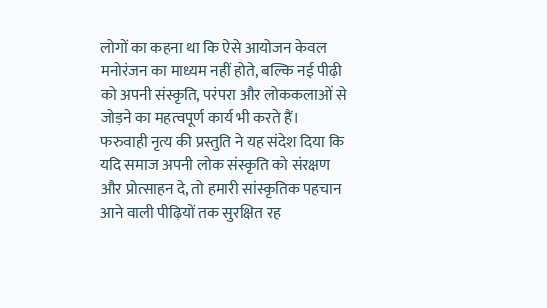लोगों का कहना था कि ऐसे आयोजन केवल मनोरंजन का माध्यम नहीं होते, बल्कि नई पीढ़ी को अपनी संस्कृति, परंपरा और लोककलाओं से जोड़ने का महत्वपूर्ण कार्य भी करते हैं। फरुवाही नृत्य की प्रस्तुति ने यह संदेश दिया कि यदि समाज अपनी लोक संस्कृति को संरक्षण और प्रोत्साहन दे, तो हमारी सांस्कृतिक पहचान आने वाली पीढ़ियों तक सुरक्षित रह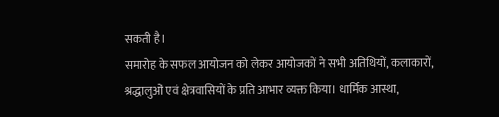सकती है।
समारोह के सफल आयोजन को लेकर आयोजकों ने सभी अतिथियों, कलाकारों, श्रद्धालुओं एवं क्षेत्रवासियों के प्रति आभार व्यक्त किया। धार्मिक आस्था,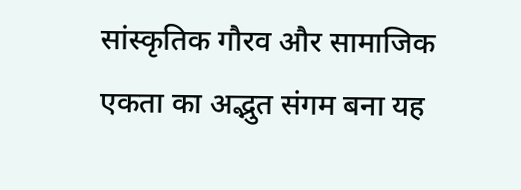सांस्कृतिक गौरव और सामाजिक एकता का अद्भुत संगम बना यह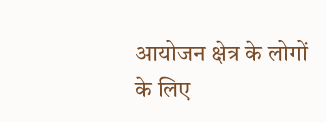आयोजन क्षेत्र के लोगों के लिए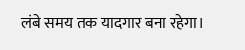लंबे समय तक यादगार बना रहेगा।